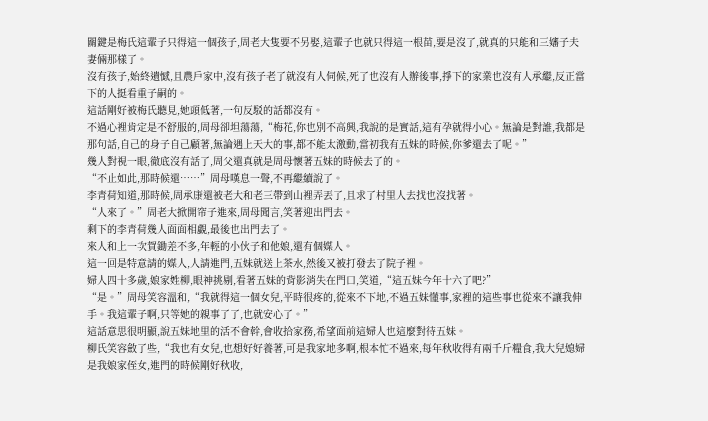關鍵是梅氏這輩子只得這一個孩子,周老大隻要不另娶,這輩子也就只得這一根苗,要是沒了,就真的只能和三嬸子夫妻倆那樣了。
沒有孩子,始終遺憾,且農戶家中,沒有孩子老了就沒有人伺候,死了也沒有人辦後事,掙下的家業也沒有人承繼,反正當下的人挺看重子嗣的。
這話剛好被梅氏聽見,她頭低著,一句反駁的話都沒有。
不過心裡肯定是不舒服的,周母卻坦蕩蕩,“梅花,你也別不高興,我說的是實話,這有孕就得小心。無論是對誰,我都是那句話,自己的身子自己顧著,無論遇上天大的事,都不能太激動,當初我有五妹的時候,你爹還去了呢。”
幾人對視一眼,徹底沒有話了,周父還真就是周母懷著五妹的時候去了的。
“不止如此,那時候還……”周母嘆息一聲,不再繼續說了。
李青荷知道,那時候,周承康還被老大和老三帶到山裡弄丟了,且求了村里人去找也沒找著。
“人來了。”周老大掀開帘子進來,周母聞言,笑著迎出門去。
剩下的李青荷幾人面面相覷,最後也出門去了。
來人和上一次賀鋤差不多,年輕的小伙子和他娘,還有個媒人。
這一回是特意請的媒人,人請進門,五妹就送上茶水,然後又被打發去了院子裡。
婦人四十多歲,娘家姓柳,眼神挑剔,看著五妹的背影消失在門口,笑道,“這五妹今年十六了吧?”
“是。”周母笑容溫和,“我就得這一個女兒,平時很疼的,從來不下地,不過五妹懂事,家裡的這些事也從來不讓我伸手。我這輩子啊,只等她的親事了了,也就安心了。”
這話意思很明顯,說五妹地里的活不會幹,會收拾家務,希望面前這婦人也這麼對待五妹。
柳氏笑容斂了些,“我也有女兒,也想好好養著,可是我家地多啊,根本忙不過來,每年秋收得有兩千斤糧食,我大兒媳婦是我娘家侄女,進門的時候剛好秋收,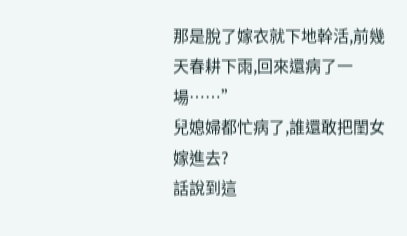那是脫了嫁衣就下地幹活,前幾天春耕下雨,回來還病了一場……”
兒媳婦都忙病了,誰還敢把閨女嫁進去?
話說到這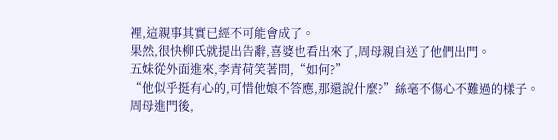裡,這親事其實已經不可能會成了。
果然,很快柳氏就提出告辭,喜婆也看出來了,周母親自送了他們出門。
五妹從外面進來,李青荷笑著問,“如何?”
“他似乎挺有心的,可惜他娘不答應,那還說什麼?”絲毫不傷心不難過的樣子。
周母進門後,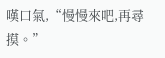嘆口氣,“慢慢來吧,再尋摸。”